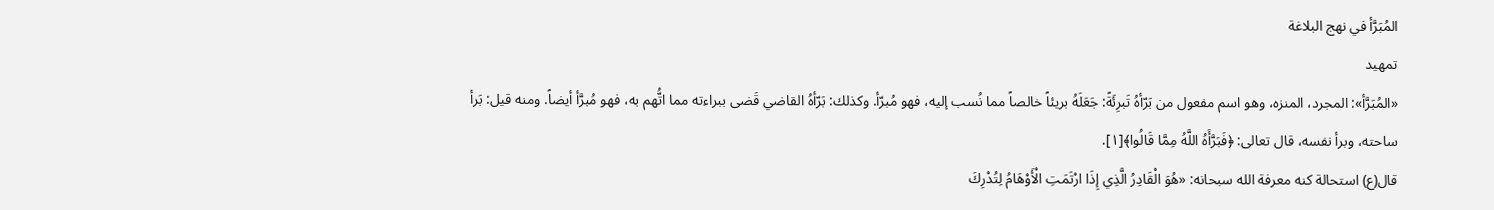المُبَرَّأ في نهج البلاغة
تمهيد
«المُبَرَّأ»: المجرد، المنزه، وهو اسم مفعول من بَرّأهُ تَبرِئَةً: جَعَلَهُ بريئاً خالصاً مما نُسب إليه، فهو مُبرّأ. وكذلك: بَرّأهُ القاضي قَضى ببراءته مما اتُّهم به، فهو مُبرَّأ أيضاً. ومنه قيل: بَرأ ساحته، وبرأ نفسه، قال تعالى: ﴿فَبَرَّأَهُ اللَّهُ مِمَّا قَالُوا﴾[١].
قال(ع) استحالة كنه معرفة الله سبحانه: «هُوَ الْقَادِرُ الَّذِي إِذَا ارْتَمَتِ الْأَوْهَامُ لِتُدْرِكَ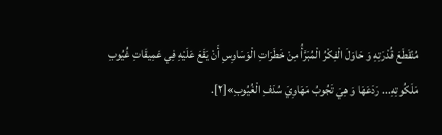مُنْقَطَعَ قُدْرَتِهِ وَ حَاوَلَ الْفِكْرُ الْمُبَرَّأُ مِنْ خَطَرَاتِ الْوَسَاوِسِ أَنْ يَقَعَ عَلَيْهِ فِي عَمِيقَاتِ غُيُوبِ مَلَكُوتِهِ... رَدَعَهَا وَ هِيَ تَجُوبُ مَهَاوِيَ سُدَفِ الْغُيُوبِ»[٢].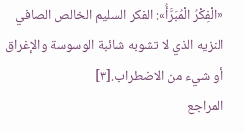«الْفِكْرُ الْمُبَرَّأُ»: الفكر السليم الخالص الصافي النزيه الذي لا تشوبه شائبة الوسوسة والإغراق أو شيء من الاضطراب.[٣]
المراجع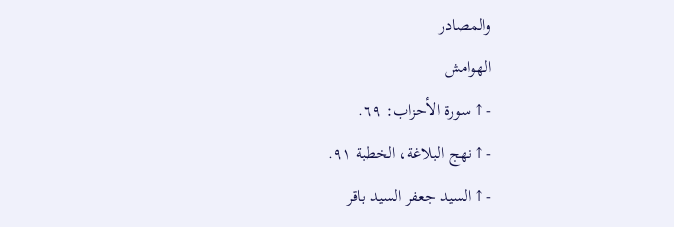والمصادر
الهوامش
- ↑ سورة الأحزاب: ٦٩.
- ↑ نهج البلاغة، الخطبة ٩١.
- ↑ السيد جعفر السيد باقر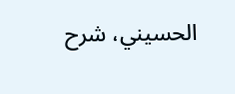الحسيني، شرح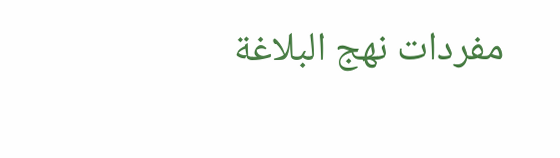مفردات نهج البلاغة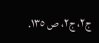ج٢، ج٢، ص ١٣٥.